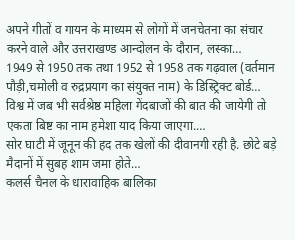अपने गीतों व गायन के माध्यम से लोगों में जनचेतना का संचार करने वाले और उत्तराखण्ड आन्दोलन के दौरान, लस्का…
1949 से 1950 तक तथा 1952 से 1958 तक गढ़वाल (वर्तमान पौड़ी,चमोली व रुद्रप्रयाग का संयुक्त नाम) के डिस्ट्रिक्ट बोर्ड…
विश्व में जब भी सर्वश्रेष्ठ महिला गेंदबाजों की बात की जायेगी तो एकता बिष्ट का नाम हमेशा याद किया जाएगा.…
सोर घाटी में जूनून की हद तक खेलों की दीवानगी रही है. छोटे बड़े मैदानों में सुबह शाम जमा होते…
कलर्स चैनल के धारावाहिक बालिका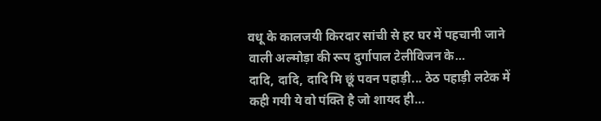वधू के कालजयी किरदार सांची से हर घर में पहचानी जाने वाली अल्मोड़ा की रूप दुर्गापाल टेलीविजन के…
दादि, दादि, दादि मि छूं पवन पहाड़ी... ठेठ पहाड़ी लटेक में कही गयी ये वो पंक्ति है जो शायद ही…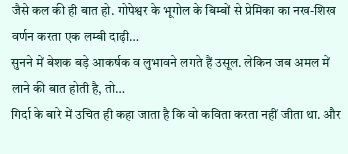जैसे कल की ही बात हो. गोपेश्वर के भूगोल के बिम्बों से प्रेमिका का नख-शिख वर्णन करता एक लम्बी दाढ़ी…
सुनने में बेशक बड़े आकर्षक व लुभावने लगते हैं उसूल. लेकिन जब अमल में लाने की बात होती है, तो…
गिर्दा के बारे में उचित ही कहा जाता है कि वो कविता करता नहीं जीता था. और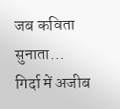जब कविता सुनाता…
गिर्दा में अजीब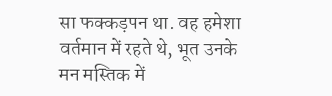सा फक्कड़पन था. वह हमेशा वर्तमान में रहते थे, भूत उनके मन मस्तिक में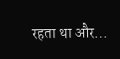रहता था और…